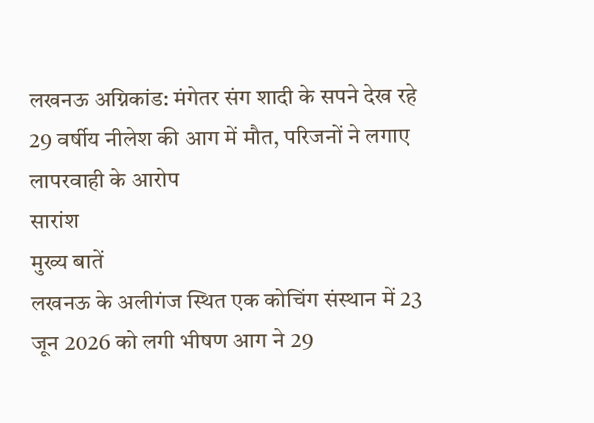लखनऊ अग्निकांड: मंगेतर संग शादी के सपने देख रहे 29 वर्षीय नीलेश की आग में मौत, परिजनों ने लगाए लापरवाही के आरोप
सारांश
मुख्य बातें
लखनऊ के अलीगंज स्थित एक कोचिंग संस्थान में 23 जून 2026 को लगी भीषण आग ने 29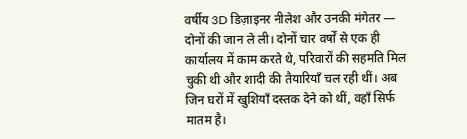वर्षीय 3D डिज़ाइनर नीलेश और उनकी मंगेतर — दोनों की जान ले ली। दोनों चार वर्षों से एक ही कार्यालय में काम करते थे, परिवारों की सहमति मिल चुकी थी और शादी की तैयारियाँ चल रही थीं। अब जिन घरों में खुशियाँ दस्तक देने को थीं, वहाँ सिर्फ मातम है।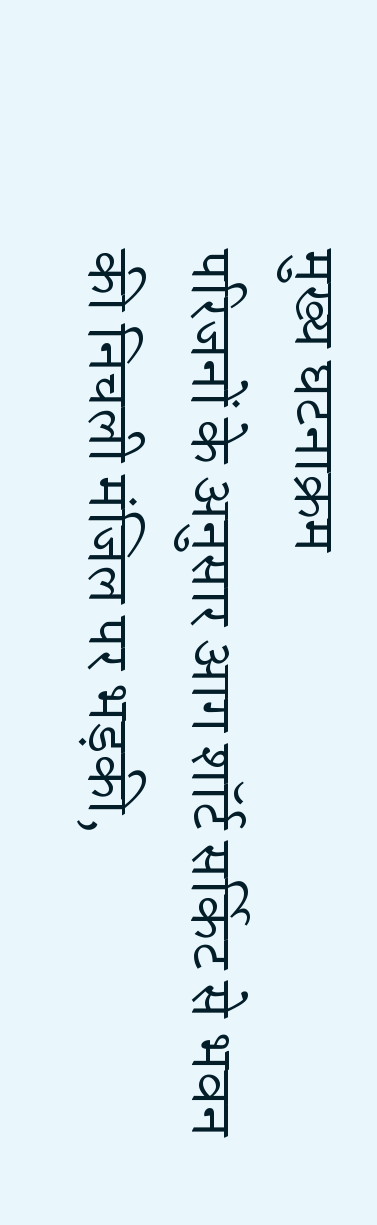मुख्य घटनाक्रम
परिजनों के अनुसार आग शॉर्ट सर्किट से भवन की निचली मंजिल पर भड़की,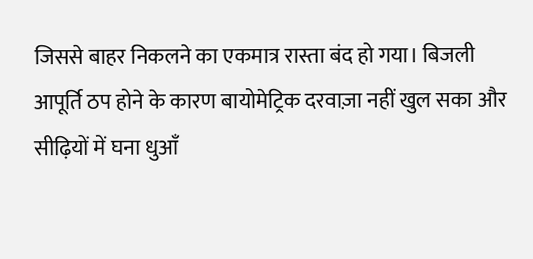जिससे बाहर निकलने का एकमात्र रास्ता बंद हो गया। बिजली आपूर्ति ठप होने के कारण बायोमेट्रिक दरवाज़ा नहीं खुल सका और सीढ़ियों में घना धुआँ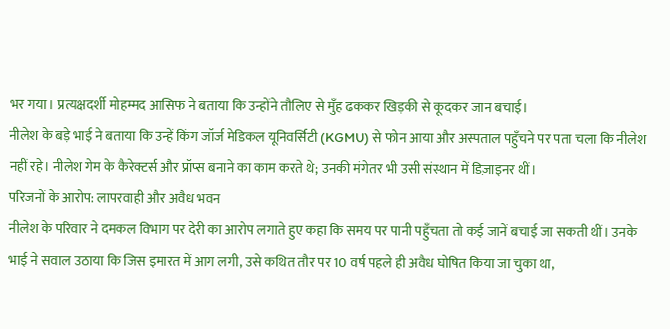भर गया। प्रत्यक्षदर्शी मोहम्मद आसिफ ने बताया कि उन्होंने तौलिए से मुँह ढककर खिड़की से कूदकर जान बचाई।
नीलेश के बड़े भाई ने बताया कि उन्हें किंग जॉर्ज मेडिकल यूनिवर्सिटी (KGMU) से फोन आया और अस्पताल पहुँचने पर पता चला कि नीलेश नहीं रहे। नीलेश गेम के कैरेक्टर्स और प्रॉप्स बनाने का काम करते थे; उनकी मंगेतर भी उसी संस्थान में डिज़ाइनर थीं।
परिजनों के आरोप: लापरवाही और अवैध भवन
नीलेश के परिवार ने दमकल विभाग पर देरी का आरोप लगाते हुए कहा कि समय पर पानी पहुँचता तो कई जानें बचाई जा सकती थीं। उनके भाई ने सवाल उठाया कि जिस इमारत में आग लगी, उसे कथित तौर पर 10 वर्ष पहले ही अवैध घोषित किया जा चुका था,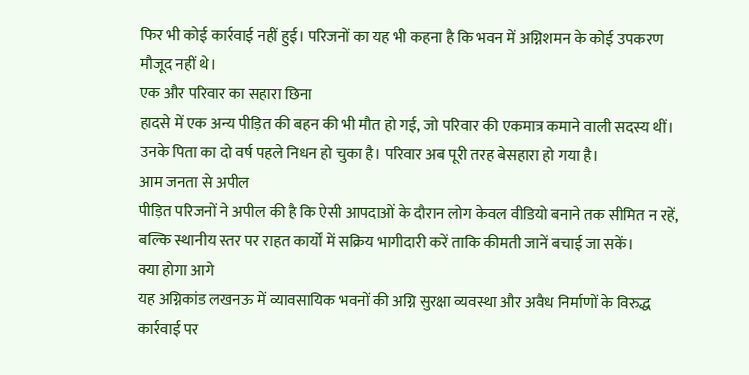फिर भी कोई कार्रवाई नहीं हुई। परिजनों का यह भी कहना है कि भवन में अग्निशमन के कोई उपकरण मौजूद नहीं थे।
एक और परिवार का सहारा छिना
हादसे में एक अन्य पीड़ित की बहन की भी मौत हो गई, जो परिवार की एकमात्र कमाने वाली सदस्य थीं। उनके पिता का दो वर्ष पहले निधन हो चुका है। परिवार अब पूरी तरह बेसहारा हो गया है।
आम जनता से अपील
पीड़ित परिजनों ने अपील की है कि ऐसी आपदाओं के दौरान लोग केवल वीडियो बनाने तक सीमित न रहें, बल्कि स्थानीय स्तर पर राहत कार्यों में सक्रिय भागीदारी करें ताकि कीमती जानें बचाई जा सकें।
क्या होगा आगे
यह अग्निकांड लखनऊ में व्यावसायिक भवनों की अग्नि सुरक्षा व्यवस्था और अवैध निर्माणों के विरुद्ध कार्रवाई पर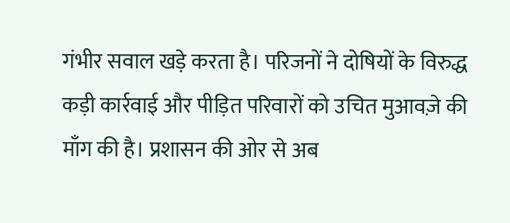गंभीर सवाल खड़े करता है। परिजनों ने दोषियों के विरुद्ध कड़ी कार्रवाई और पीड़ित परिवारों को उचित मुआवज़े की माँग की है। प्रशासन की ओर से अब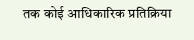तक कोई आधिकारिक प्रतिक्रिया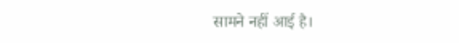सामने नहीं आई है।